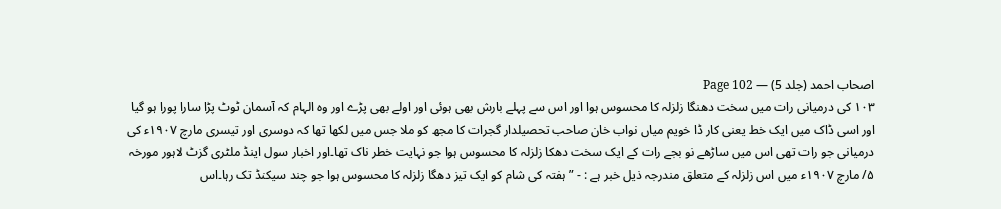اصحاب احمد (جلد 5) — Page 102
۱۰۳ کی درمیانی رات میں سخت دھنگا زلزلہ کا محسوس ہوا اور اس سے پہلے بارش بھی ہوئی اور اولے بھی پڑے اور وہ الہام کہ آسمان ٹوٹ پڑا سارا پورا ہو گیا اور اسی ڈاک میں ایک خط یعنی کار ڈا خویم میاں نواب خان صاحب تحصیلدار گجرات کا مجھ کو ملا جس میں لکھا تھا کہ دوسری اور تیسری مارچ ۱۹۰۷ء کی درمیانی جو رات تھی اس میں ساڑھے نو بجے رات کے ایک سخت دھکا زلزلہ کا محسوس ہوا جو نہایت خطر ناک تھا۔اور اخبار سول اینڈ ملٹری گزٹ لاہور مورخہ ۵/ مارچ ۱۹۰۷ء میں اس زلزلہ کے متعلق مندرجہ ذیل خبر ہے : - ” ہفتہ کی شام کو ایک تیز دھگا زلزلہ کا محسوس ہوا جو چند سیکنڈ تک رہا۔اس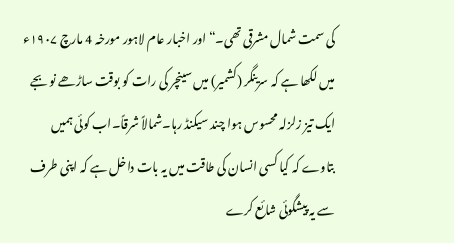کی سمت شمال مشرقی تھی۔“ اور اخبار عام لاہور مورخہ 4 مارچ ۱۹۰۷ء میں لکھا ہے کہ سرینگر (کشمیر) میں سینچر کی رات کو بوقت ساڑھے نو بجے ایک تیز زلزلہ محسوس ہوا چند سیکنڈ رہا۔شمالاً شرقاً۔اب کوئی ہمیں بتاوے کہ کیا کسی انسان کی طاقت میں یہ بات داخل ہے کہ اپنی طرف سے یہ پیشگوئی شائع کرے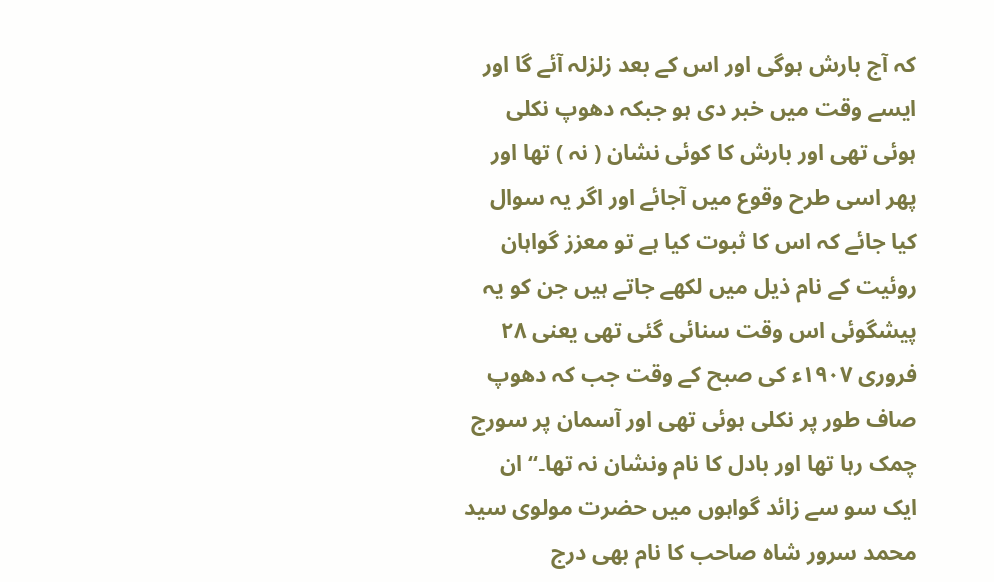کہ آج بارش ہوگی اور اس کے بعد زلزلہ آئے گا اور ایسے وقت میں خبر دی ہو جبکہ دھوپ نکلی ہوئی تھی اور بارش کا کوئی نشان ( نہ ) تھا اور پھر اسی طرح وقوع میں آجائے اور اگر یہ سوال کیا جائے کہ اس کا ثبوت کیا ہے تو معزز گواہان روئیت کے نام ذیل میں لکھے جاتے ہیں جن کو یہ پیشگوئی اس وقت سنائی گئی تھی یعنی ۲۸ فروری ۱۹۰۷ء کی صبح کے وقت جب کہ دھوپ صاف طور پر نکلی ہوئی تھی اور آسمان پر سورج چمک رہا تھا اور بادل کا نام ونشان نہ تھا۔“ ان ایک سو سے زائد گواہوں میں حضرت مولوی سید محمد سرور شاہ صاحب کا نام بھی درج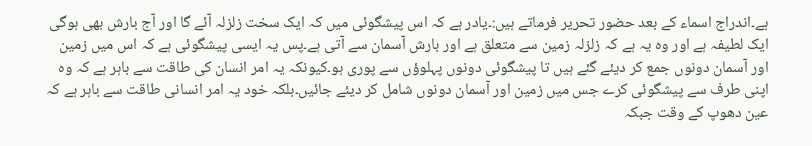ہے۔اندراج اسماء کے بعد حضور تحریر فرماتے ہیں:۔یادر ہے کہ اس پیشگوئی میں کہ ایک سخت زلزلہ آئے گا اور آج بارش بھی ہوگی ایک لطیفہ ہے اور وہ یہ ہے کہ زلزلہ زمین سے متعلق ہے اور بارش آسمان سے آتی ہے۔پس یہ ایسی پیشگوئی ہے کہ اس میں زمین اور آسمان دونوں جمع کر دیئے گئے ہیں تا پیشگوئی دونوں پہلوؤں سے پوری ہو۔کیونکہ یہ امر انسان کی طاقت سے باہر ہے کہ وہ اپنی طرف سے پیشگوئی کرے جس میں زمین اور آسمان دونوں شامل کر دیئے جائیں۔بلکہ خود یہ امر انسانی طاقت سے باہر ہے کہ عین دھوپ کے وقت جبکہ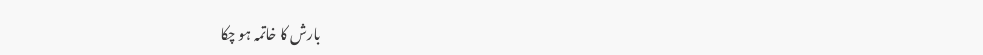بارش کا خاتمہ ہو چکا